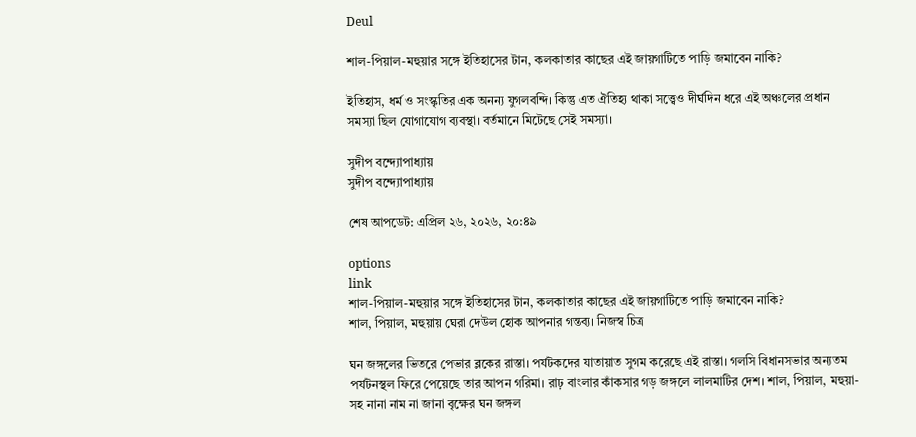Deul

শাল-পিয়াল-মহুয়ার সঙ্গে ইতিহাসের টান, কলকাতার কাছের এই জায়গাটিতে পাড়ি জমাবেন নাকি?

ইতিহাস, ধর্ম ও সংস্কৃতির এক অনন্য যুগলবন্দি। কিন্তু এত ঐতিহ্য থাকা সত্ত্বেও দীর্ঘদিন ধরে এই অঞ্চলের প্রধান সমস্যা ছিল যোগাযোগ ব্যবস্থা। বর্তমানে মিটেছে সেই সমস্যা।

সুদীপ বন্দ্যোপাধ্যায়
সুদীপ বন্দ্যোপাধ্যায়

শেষ আপডেট: এপ্রিল ২৬, ২০২৬, ২০:৪৯

options
link
শাল-পিয়াল-মহুয়ার সঙ্গে ইতিহাসের টান, কলকাতার কাছের এই জায়গাটিতে পাড়ি জমাবেন নাকি?
শাল, পিয়াল, মহুয়ায় ঘেরা দেউল হোক আপনার গন্তব্য। নিজস্ব চিত্র

ঘন জঙ্গলের ভিতরে পেভার ব্লকের রাস্তা। পর্যটকদের যাতায়াত সুগম করেছে এই রাস্তা। গলসি বিধানসভার অন্যতম পর্যটনস্থল ফিরে পেয়েছে তার আপন গরিমা। রাঢ় বাংলার কাঁকসার গড় জঙ্গলে লালমাটির দেশ। শাল, পিয়াল, মহুয়া-সহ নানা নাম না জানা বৃক্ষের ঘন জঙ্গল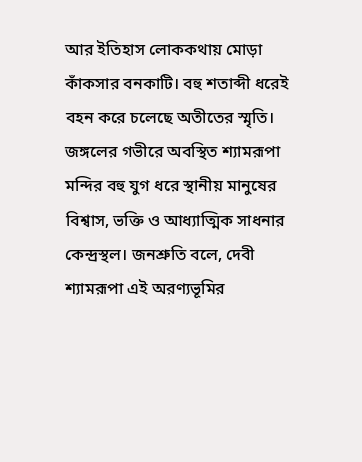আর ইতিহাস লোককথায় মোড়া কাঁকসার বনকাটি। বহু শতাব্দী ধরেই বহন করে চলেছে অতীতের স্মৃতি। জঙ্গলের গভীরে অবস্থিত শ্যামরূপা মন্দির বহু যুগ ধরে স্থানীয় মানুষের বিশ্বাস, ভক্তি ও আধ্যাত্মিক সাধনার কেন্দ্রস্থল। জনশ্রুতি বলে, দেবী শ্যামরূপা এই অরণ্যভূমির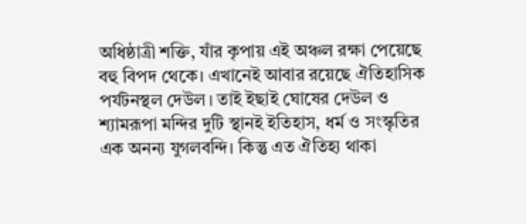অধিষ্ঠাত্রী শক্তি, যাঁর কৃপায় এই অঞ্চল রক্ষা পেয়েছে বহু বিপদ থেকে। এখানেই আবার রয়েছে ঐতিহাসিক পর্যটনস্থল দেউল। তাই ইছাই ঘোষের দেউল ও শ্যামরূপা মন্দির দুটি স্থানই ইতিহাস, ধর্ম ও সংস্কৃতির এক অনন্য যুগলবন্দি। কিন্তু এত ঐতিহ্য থাকা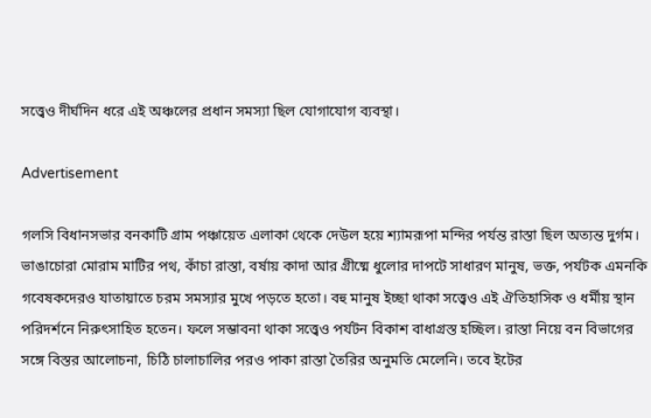সত্ত্বেও দীর্ঘদিন ধরে এই অঞ্চলের প্রধান সমস্যা ছিল যোগাযোগ ব্যবস্থা।

Advertisement

গলসি বিধানসভার বনকাটি গ্রাম পঞ্চায়েত এলাকা থেকে দেউল হয়ে শ্যামরূপা মন্দির পর্যন্ত রাস্তা ছিল অত্যন্ত দুর্গম। ভাঙাচোরা মোরাম মাটির পথ, কাঁচা রাস্তা, বর্ষায় কাদা আর গ্রীষ্মে ধুলোর দাপটে সাধারণ মানুষ, ভক্ত, পর্যটক এমনকি গবেষকদেরও যাতায়াতে চরম সমস্যার মুখে পড়তে হতো। বহু মানুষ ইচ্ছা থাকা সত্ত্বেও এই ঐতিহাসিক ও ধর্মীয় স্থান পরিদর্শনে নিরুৎসাহিত হতেন। ফলে সম্ভাবনা থাকা সত্ত্বেও পর্যটন বিকাশ বাধাগ্রস্ত হচ্ছিল। রাস্তা নিয়ে বন বিভাগের সঙ্গে বিস্তর আলোচনা, চিঠি চালাচালির পরও পাকা রাস্তা তৈরির অনুমতি মেলেনি। তবে ইটের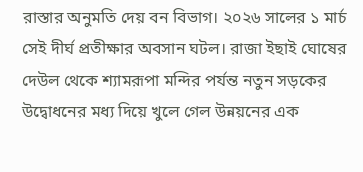রাস্তার অনুমতি দেয় বন বিভাগ। ২০২৬ সালের ১ মার্চ সেই দীর্ঘ প্রতীক্ষার অবসান ঘটল। রাজা ইছাই ঘোষের দেউল থেকে শ্যামরূপা মন্দির পর্যন্ত নতুন সড়কের উদ্বোধনের মধ্য দিয়ে খুলে গেল উন্নয়নের এক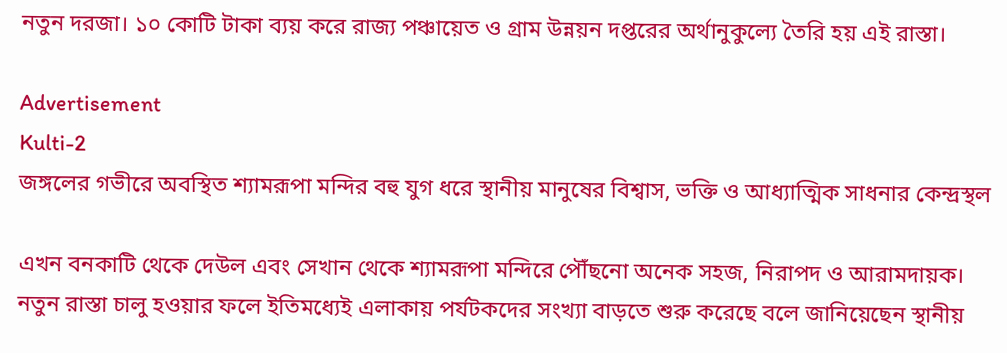নতুন দরজা। ১০ কোটি টাকা ব্যয় করে রাজ্য পঞ্চায়েত ও গ্রাম উন্নয়ন দপ্তরের অর্থানুকুল্যে তৈরি হয় এই রাস্তা।

Advertisement
Kulti-2
জঙ্গলের গভীরে অবস্থিত শ্যামরূপা মন্দির বহু যুগ ধরে স্থানীয় মানুষের বিশ্বাস, ভক্তি ও আধ্যাত্মিক সাধনার কেন্দ্রস্থল

এখন বনকাটি থেকে দেউল এবং সেখান থেকে শ্যামরূপা মন্দিরে পৌঁছনো অনেক সহজ, নিরাপদ ও আরামদায়ক। নতুন রাস্তা চালু হওয়ার ফলে ইতিমধ্যেই এলাকায় পর্যটকদের সংখ্যা বাড়তে শুরু করেছে বলে জানিয়েছেন স্থানীয়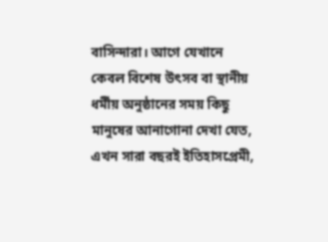বাসিন্দারা। আগে যেখানে কেবল বিশেষ উৎসব বা স্থানীয় ধর্মীয় অনুষ্ঠানের সময় কিছু মানুষের আনাগোনা দেখা যেত, এখন সারা বছরই ইতিহাসপ্রেমী,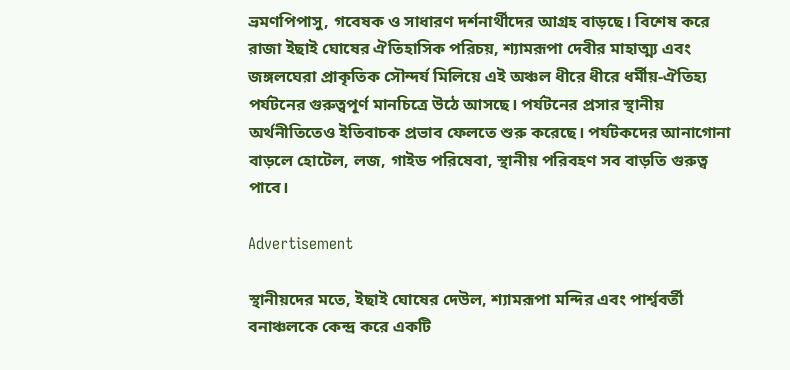ভ্রমণপিপাসু, গবেষক ও সাধারণ দর্শনার্থীদের আগ্রহ বাড়ছে। বিশেষ করে রাজা ইছাই ঘোষের ঐতিহাসিক পরিচয়, শ্যামরূপা দেবীর মাহাত্ম্য এবং জঙ্গলঘেরা প্রাকৃতিক সৌন্দর্য মিলিয়ে এই অঞ্চল ধীরে ধীরে ধর্মীয়-ঐতিহ্য পর্যটনের গুরুত্বপূর্ণ মানচিত্রে উঠে আসছে। পর্যটনের প্রসার স্থানীয় অর্থনীতিতেও ইতিবাচক প্রভাব ফেলতে শুরু করেছে। পর্যটকদের আনাগোনা বাড়লে হোটেল, লজ, গাইড পরিষেবা, স্থানীয় পরিবহণ সব বাড়তি গুরুত্ব পাবে।

Advertisement

স্থানীয়দের মতে, ইছাই ঘোষের দেউল, শ্যামরূপা মন্দির এবং পার্শ্ববর্তী বনাঞ্চলকে কেন্দ্র করে একটি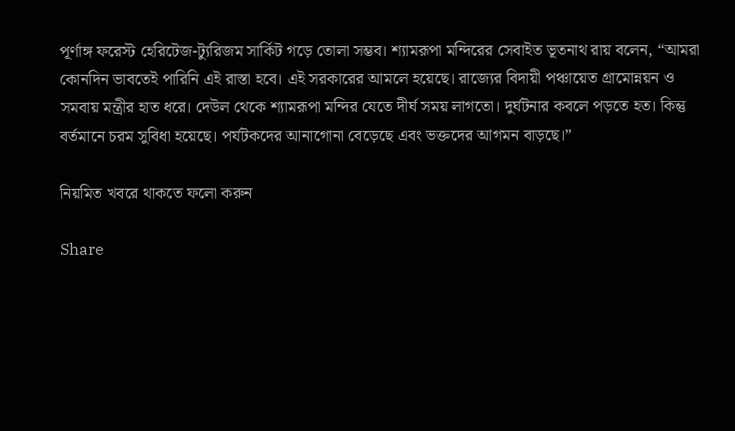পূর্ণাঙ্গ ফরেস্ট হেরিটেজ-ট্যুরিজম সার্কিট গড়ে তোলা সম্ভব। শ্যামরূপা মন্দিরের সেবাইত ভূতনাথ রায় বলেন, “আমরা কোনদিন ভাবতেই পারিনি এই রাস্তা হবে। এই সরকারের আমলে হয়েছে। রাজ্যের বিদায়ী পঞ্চায়েত গ্রামোন্নয়ন ও সমবায় মন্ত্রীর হাত ধরে। দেউল থেকে শ্যামরূপা মন্দির যেতে দীর্ঘ সময় লাগতো। দুর্ঘটনার কবলে পড়তে হত। কিন্তু বর্তমানে চরম সুবিধা হয়েছে। পর্যটকদের আনাগোনা বেড়েছে এবং ভক্তদের আগমন বাড়ছে।”

নিয়মিত খবরে থাকতে ফলো করুন

Share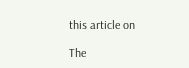this article on

The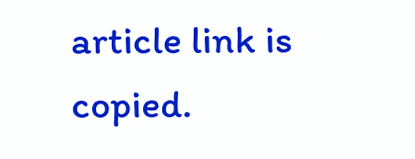article link is copied.